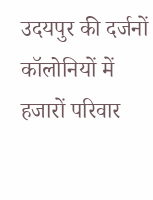उदयपुर की दर्जनों कॉलोनियों में हजारों परिवार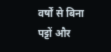वर्षों से बिना पट्टों और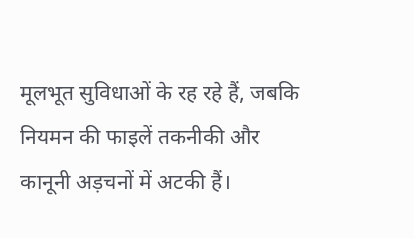मूलभूत सुविधाओं के रह रहे हैं, जबकि नियमन की फाइलें तकनीकी और कानूनी अड़चनों में अटकी हैं।